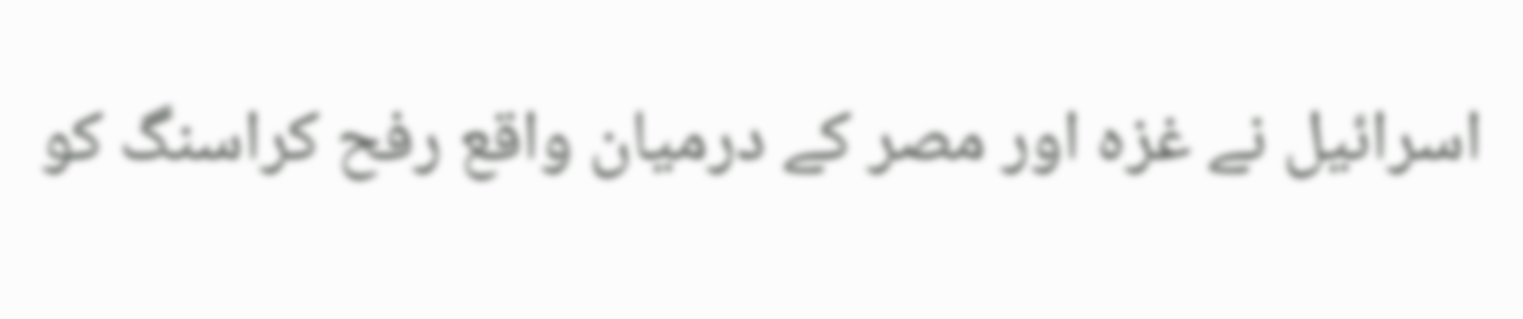اسرائیل نے غزہ اور مصر کے درمیان واقع رفح کراسنگ کو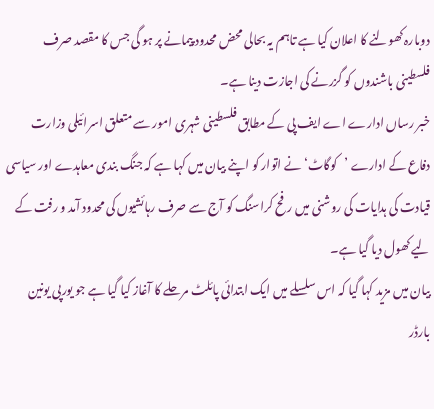دوبارہ کھولنے کا اعلان کیا ہے تاہم یہ بحالی محض محدود پیمانے پر ہو گی جس کا مقصد صرف فلسطینی باشندوں کو گزرنے کی اجازت دینا ہے۔
خبر رساں ادارے اے ایف پی کے مطابق فلسطینی شہری امور سے متعلق اسرائیلی وزارت دفاع کے ادارے ’کوگاٹ‘ نے اتوار کو اپنے بیان میں کہا ہے کہ جنگ بندی معاہدے اور سیاسی قیادت کی ہدایات کی روشنی میں رفح کراسنگ کو آج سے صرف رہائشیوں کی محدود آمد و رفت کے لیے کھول دیا گیا ہے۔
بیان میں مزید کہا گیا کہ اس سلسلے میں ایک ابتدائی پائلٹ مرحلے کا آغاز کیا گیا ہے جو یورپی یونین بارڈر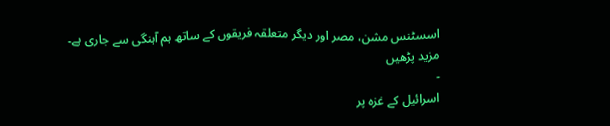اسسٹنس مشن، مصر اور دیگر متعلقہ فریقوں کے ساتھ ہم آہنگی سے جاری ہے۔
مزید پڑھیں
-
اسرائیل کے غزہ پر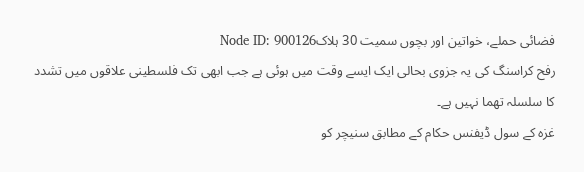فضائی حملے، خواتین اور بچوں سمیت 30 ہلاکNode ID: 900126
رفح کراسنگ کی یہ جزوی بحالی ایک ایسے وقت میں ہوئی ہے جب ابھی تک فلسطینی علاقوں میں تشدد کا سلسلہ تھما نہیں ہے۔
غزہ کے سول ڈیفنس حکام کے مطابق سنیچر کو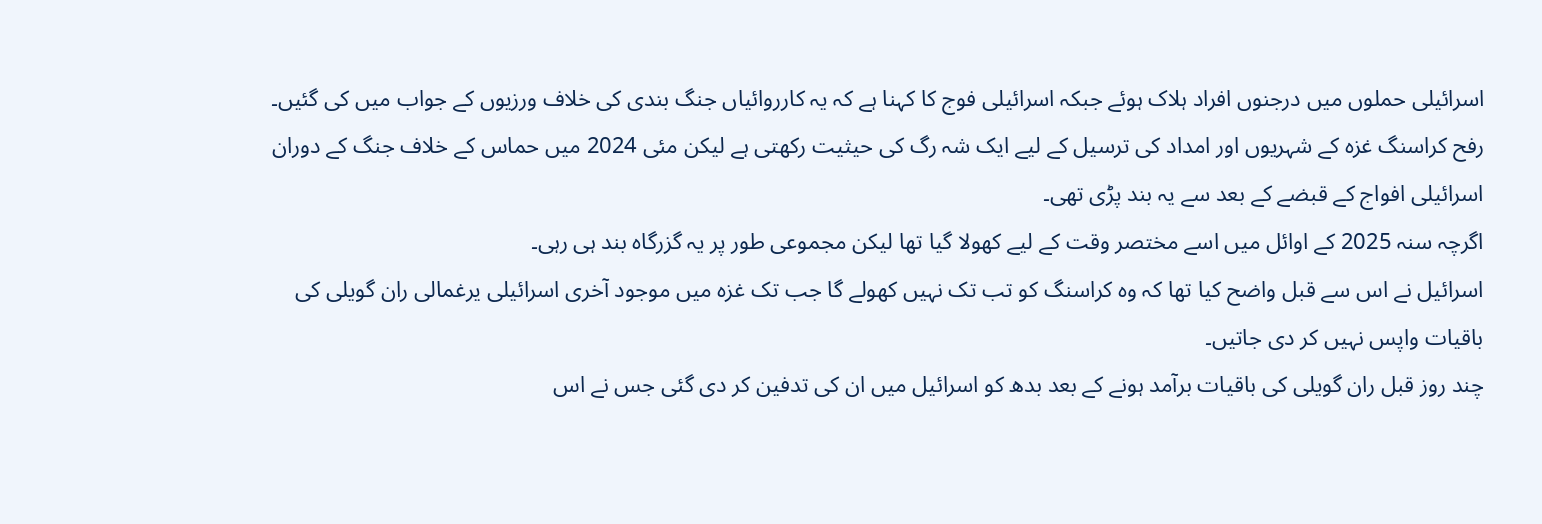اسرائیلی حملوں میں درجنوں افراد ہلاک ہوئے جبکہ اسرائیلی فوج کا کہنا ہے کہ یہ کارروائیاں جنگ بندی کی خلاف ورزیوں کے جواب میں کی گئیں۔
رفح کراسنگ غزہ کے شہریوں اور امداد کی ترسیل کے لیے ایک شہ رگ کی حیثیت رکھتی ہے لیکن مئی 2024 میں حماس کے خلاف جنگ کے دوران اسرائیلی افواج کے قبضے کے بعد سے یہ بند پڑی تھی۔
اگرچہ سنہ 2025 کے اوائل میں اسے مختصر وقت کے لیے کھولا گیا تھا لیکن مجموعی طور پر یہ گزرگاہ بند ہی رہی۔
اسرائیل نے اس سے قبل واضح کیا تھا کہ وہ کراسنگ کو تب تک نہیں کھولے گا جب تک غزہ میں موجود آخری اسرائیلی یرغمالی ران گویلی کی باقیات واپس نہیں کر دی جاتیں۔
چند روز قبل ران گویلی کی باقیات برآمد ہونے کے بعد بدھ کو اسرائیل میں ان کی تدفین کر دی گئی جس نے اس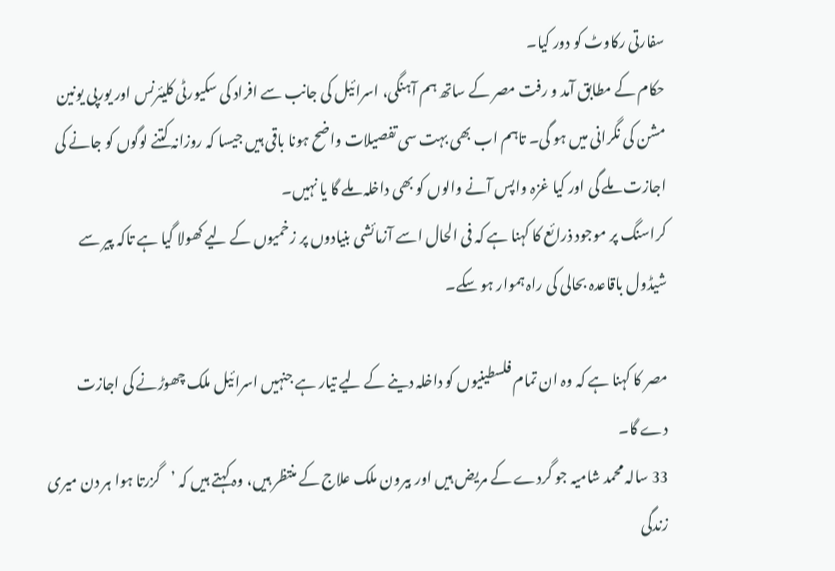سفارتی رکاوٹ کو دور کیا۔
حکام کے مطابق آمد و رفت مصر کے ساتھ ہم آہنگی، اسرائیل کی جانب سے افراد کی سکیورٹی کلیئرنس اور یورپی یونین مشن کی نگرانی میں ہو گی۔ تاہم اب بھی بہت سی تفصیلات واضح ہونا باقی ہیں جیسا کہ روزانہ کتنے لوگوں کو جانے کی اجازت ملے گی اور کیا غزہ واپس آنے والوں کو بھی داخلہ ملے گا یا نہیں۔
کراسنگ پر موجود ذرائع کا کہنا ہے کہ فی الحال اسے آزمائشی بنیادوں پر زخمیوں کے لیے کھولا گیا ہے تاکہ پیر سے شیڈول باقاعدہ بحالی کی راہ ہموار ہو سکے۔

مصر کا کہنا ہے کہ وہ ان تمام فلسطینیوں کو داخلہ دینے کے لیے تیار ہے جنہیں اسرائیل ملک چھوڑنے کی اجازت دے گا۔
33 سالہ محمد شامیہ جو گردے کے مریض ہیں اور بیرون ملک علاج کے منتظر ہیں، وہ کہتے ہیں کہ ’گزرتا ہوا ہر دن میری زندگی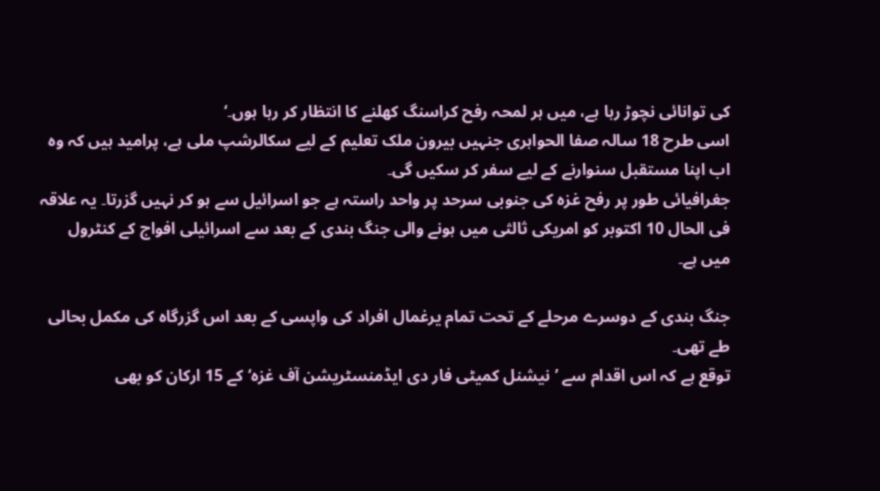کی توانائی نچوڑ رہا ہے، میں ہر لمحہ رفح کراسنگ کھلنے کا انتظار کر رہا ہوں۔‘
اسی طرح 18 سالہ صفا الحواہری جنہیں بیرون ملک تعلیم کے لیے سکالرشپ ملی ہے، پرامید ہیں کہ وہ اب اپنا مستقبل سنوارنے کے لیے سفر کر سکیں گی۔
جغرافیائی طور پر رفح غزہ کی جنوبی سرحد پر واحد راستہ ہے جو اسرائیل سے ہو کر نہیں گزرتا۔ یہ علاقہ فی الحال 10 اکتوبر کو امریکی ثالثی میں ہونے والی جنگ بندی کے بعد سے اسرائیلی افواج کے کنٹرول میں ہے۔

جنگ بندی کے دوسرے مرحلے کے تحت تمام یرغمال افراد کی واپسی کے بعد اس گزرگاہ کی مکمل بحالی طے تھی۔
توقع ہے کہ اس اقدام سے ’نیشنل کمیٹی فار دی ایڈمنسٹریشن آف غزہ‘کے 15 ارکان کو بھی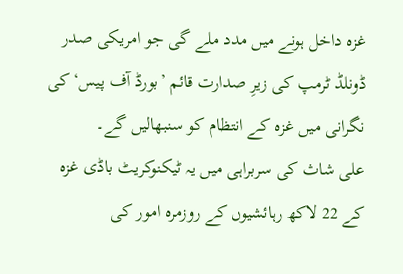غزہ داخل ہونے میں مدد ملے گی جو امریکی صدر ڈونلڈ ٹرمپ کی زیرِ صدارت قائم ’بورڈ آف پیس‘ کی نگرانی میں غزہ کے انتظام کو سنبھالیں گے۔
علی شاث کی سربراہی میں یہ ٹیکنوکریٹ باڈی غزہ کے 22 لاکھ رہائشیوں کے روزمرہ امور کی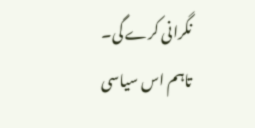نگرانی کرے گی۔ تاہم اس سیاسی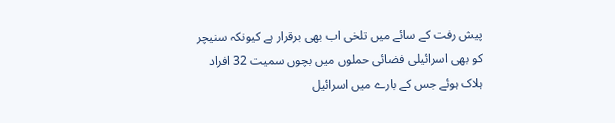پیش رفت کے سائے میں تلخی اب بھی برقرار ہے کیونکہ سنیچر کو بھی اسرائیلی فضائی حملوں میں بچوں سمیت 32 افراد ہلاک ہوئے جس کے بارے میں اسرائیل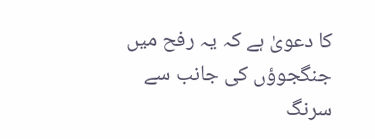کا دعویٰ ہے کہ یہ رفح میں جنگجوؤں کی جانب سے سرنگ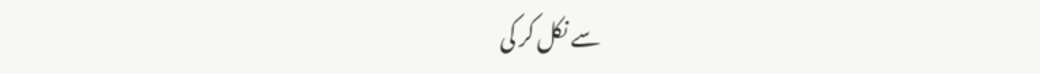سے نکل کر کی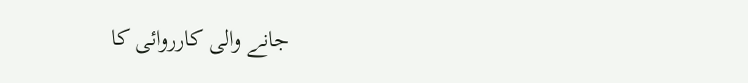جانے والی کارروائی کا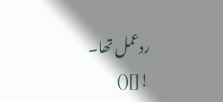ردعمل تھا۔
![]()